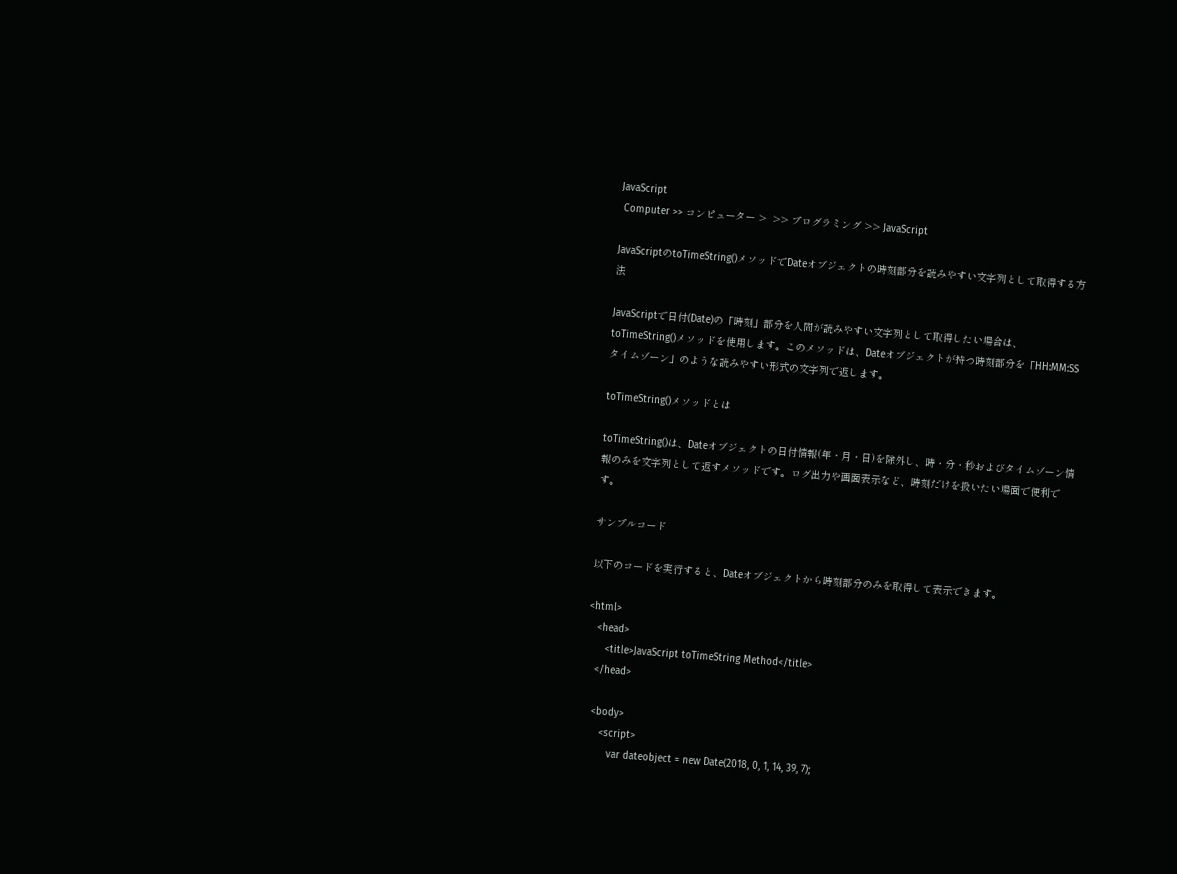JavaScript
 Computer >> コンピューター >  >> プログラミング >> JavaScript

JavaScriptのtoTimeString()メソッドでDateオブジェクトの時刻部分を読みやすい文字列として取得する方法

JavaScriptで日付(Date)の「時刻」部分を人間が読みやすい文字列として取得したい場合は、toTimeString()メソッドを使用します。このメソッドは、Dateオブジェクトが持つ時刻部分を「HH:MM:SS タイムゾーン」のような読みやすい形式の文字列で返します。

toTimeString()メソッドとは

toTimeString()は、Dateオブジェクトの日付情報(年・月・日)を除外し、時・分・秒およびタイムゾーン情報のみを文字列として返すメソッドです。ログ出力や画面表示など、時刻だけを扱いたい場面で便利です。

サンプルコード

以下のコードを実行すると、Dateオブジェクトから時刻部分のみを取得して表示できます。

<html>
   <head>
      <title>JavaScript toTimeString Method</title>
   </head>

   <body>
      <script>
         var dateobject = new Date(2018, 0, 1, 14, 39, 7);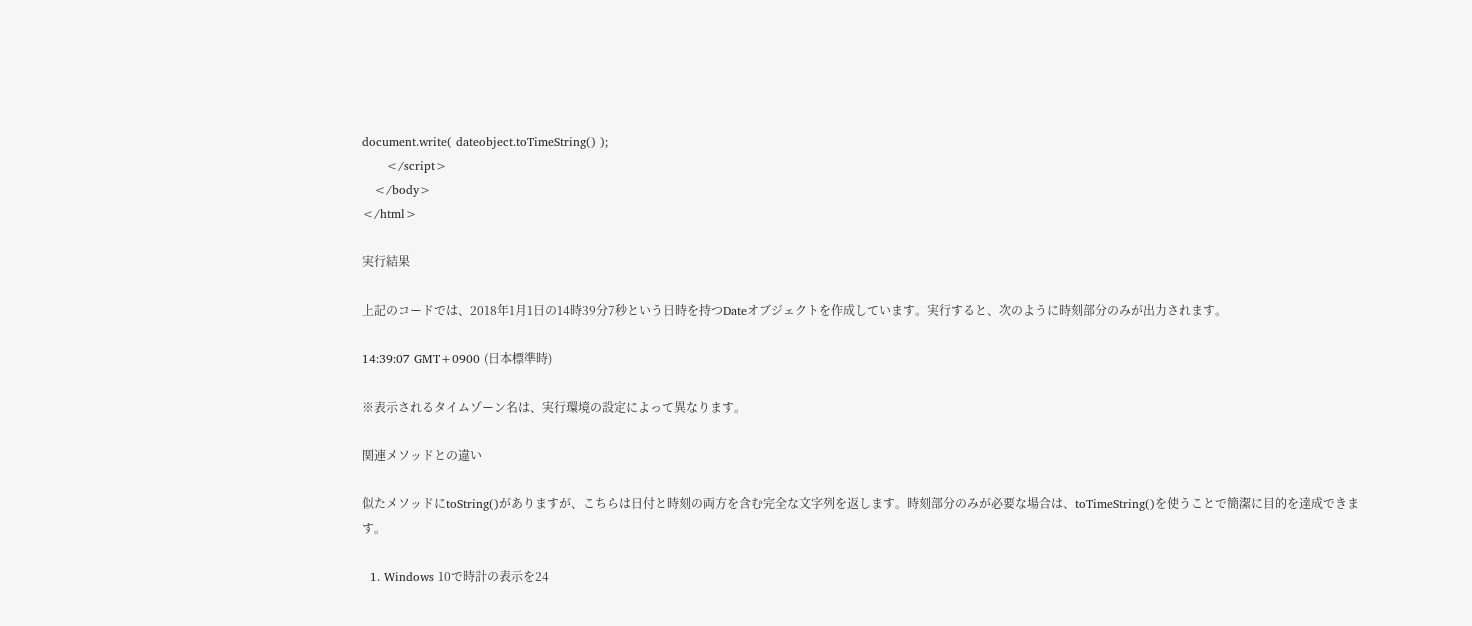document.write( dateobject.toTimeString() );
      </script>
   </body>
</html>

実行結果

上記のコードでは、2018年1月1日の14時39分7秒という日時を持つDateオブジェクトを作成しています。実行すると、次のように時刻部分のみが出力されます。

14:39:07 GMT+0900 (日本標準時)

※表示されるタイムゾーン名は、実行環境の設定によって異なります。

関連メソッドとの違い

似たメソッドにtoString()がありますが、こちらは日付と時刻の両方を含む完全な文字列を返します。時刻部分のみが必要な場合は、toTimeString()を使うことで簡潔に目的を達成できます。

  1. Windows 10で時計の表示を24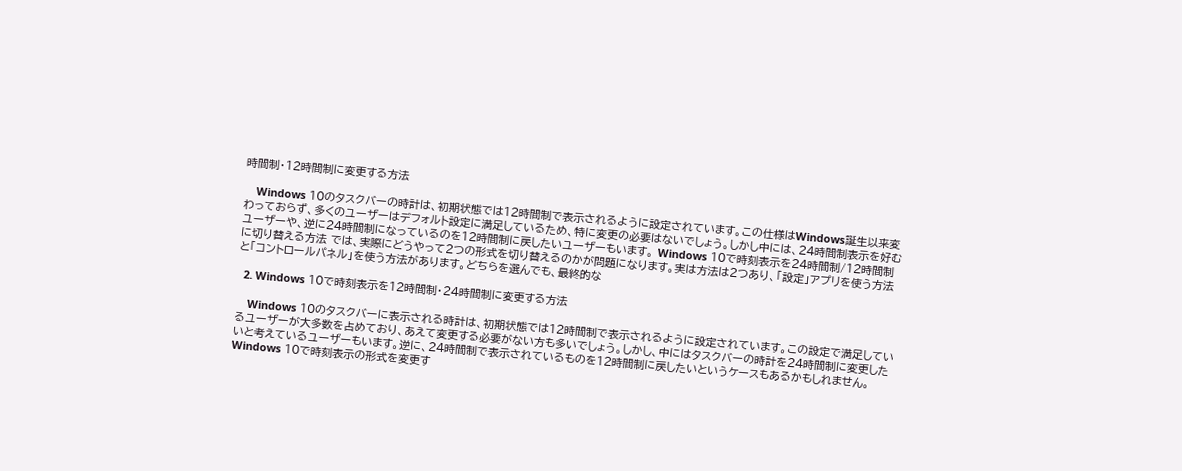時間制・12時間制に変更する方法

    Windows 10のタスクバーの時計は、初期状態では12時間制で表示されるように設定されています。この仕様はWindows誕生以来変わっておらず、多くのユーザーはデフォルト設定に満足しているため、特に変更の必要はないでしょう。しかし中には、24時間制表示を好むユーザーや、逆に24時間制になっているのを12時間制に戻したいユーザーもいます。 Windows 10で時刻表示を24時間制/12時間制に切り替える方法 では、実際にどうやって2つの形式を切り替えるのかが問題になります。実は方法は2つあり、「設定」アプリを使う方法と「コントロールパネル」を使う方法があります。どちらを選んでも、最終的な

  2. Windows 10で時刻表示を12時間制・24時間制に変更する方法

    Windows 10のタスクバーに表示される時計は、初期状態では12時間制で表示されるように設定されています。この設定で満足しているユーザーが大多数を占めており、あえて変更する必要がない方も多いでしょう。しかし、中にはタスクバーの時計を24時間制に変更したいと考えているユーザーもいます。逆に、24時間制で表示されているものを12時間制に戻したいというケースもあるかもしれません。Windows 10で時刻表示の形式を変更す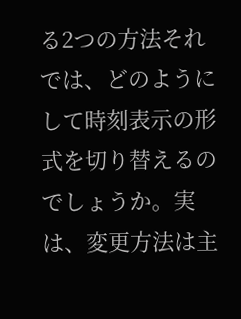る2つの方法それでは、どのようにして時刻表示の形式を切り替えるのでしょうか。実は、変更方法は主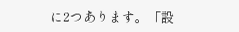に2つあります。「設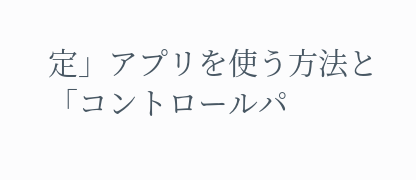定」アプリを使う方法と「コントロールパ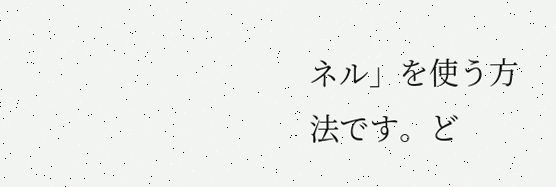ネル」を使う方法です。ど